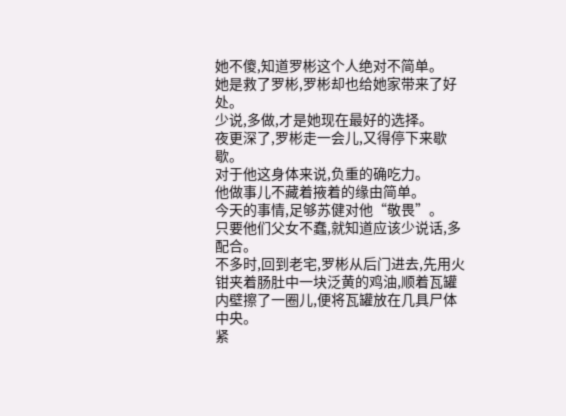她不傻,知道罗彬这个人绝对不简单。
她是救了罗彬,罗彬却也给她家带来了好处。
少说,多做,才是她现在最好的选择。
夜更深了,罗彬走一会儿,又得停下来歇歇。
对于他这身体来说,负重的确吃力。
他做事儿不藏着掖着的缘由简单。
今天的事情,足够苏健对他“敬畏”。
只要他们父女不蠢,就知道应该少说话,多配合。
不多时,回到老宅,罗彬从后门进去,先用火钳夹着肠肚中一块泛黄的鸡油,顺着瓦罐内壁擦了一圈儿,便将瓦罐放在几具尸体中央。
紧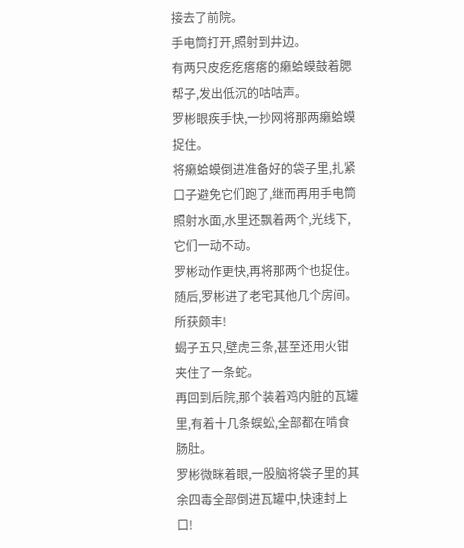接去了前院。
手电筒打开,照射到井边。
有两只皮疙疙瘩瘩的癞蛤蟆鼓着腮帮子,发出低沉的咕咕声。
罗彬眼疾手快,一抄网将那两癞蛤蟆捉住。
将癞蛤蟆倒进准备好的袋子里,扎紧口子避免它们跑了,继而再用手电筒照射水面,水里还飘着两个,光线下,它们一动不动。
罗彬动作更快,再将那两个也捉住。
随后,罗彬进了老宅其他几个房间。
所获颇丰!
蝎子五只,壁虎三条,甚至还用火钳夹住了一条蛇。
再回到后院,那个装着鸡内脏的瓦罐里,有着十几条蜈蚣,全部都在啃食肠肚。
罗彬微眯着眼,一股脑将袋子里的其余四毒全部倒进瓦罐中,快速封上口!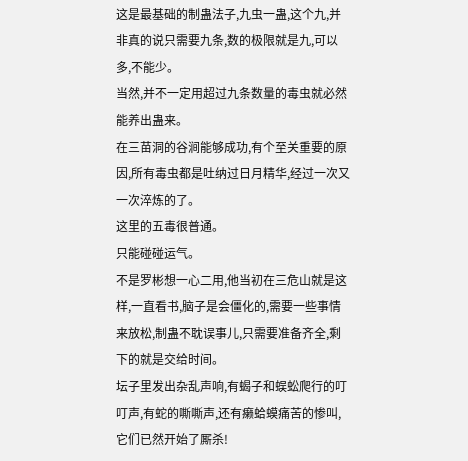这是最基础的制蛊法子,九虫一蛊,这个九,并非真的说只需要九条,数的极限就是九,可以多,不能少。
当然,并不一定用超过九条数量的毒虫就必然能养出蛊来。
在三苗洞的谷涧能够成功,有个至关重要的原因,所有毒虫都是吐纳过日月精华,经过一次又一次淬炼的了。
这里的五毒很普通。
只能碰碰运气。
不是罗彬想一心二用,他当初在三危山就是这样,一直看书,脑子是会僵化的,需要一些事情来放松,制蛊不耽误事儿,只需要准备齐全,剩下的就是交给时间。
坛子里发出杂乱声响,有蝎子和蜈蚣爬行的叮叮声,有蛇的嘶嘶声,还有癞蛤蟆痛苦的惨叫,它们已然开始了厮杀!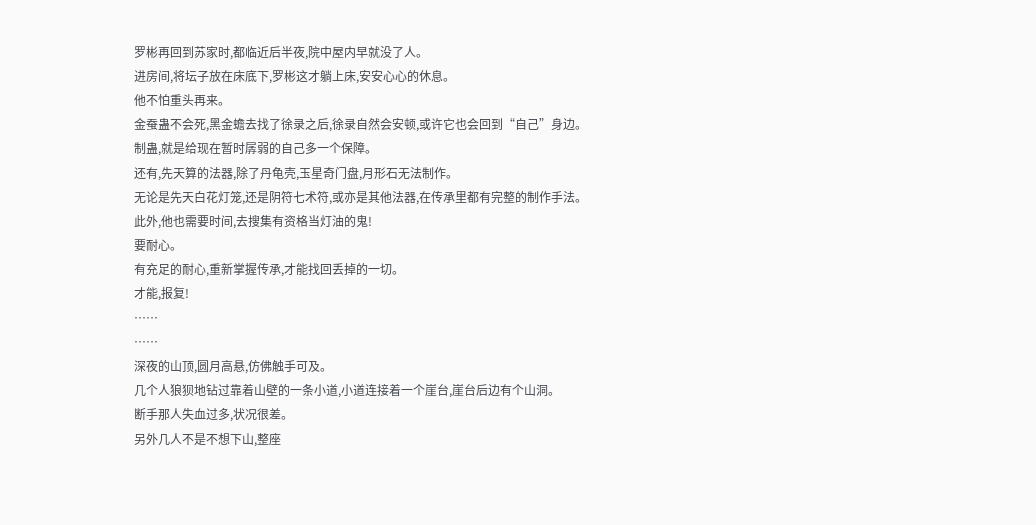罗彬再回到苏家时,都临近后半夜,院中屋内早就没了人。
进房间,将坛子放在床底下,罗彬这才躺上床,安安心心的休息。
他不怕重头再来。
金蚕蛊不会死,黑金蟾去找了徐录之后,徐录自然会安顿,或许它也会回到“自己”身边。
制蛊,就是给现在暂时孱弱的自己多一个保障。
还有,先天算的法器,除了丹龟壳,玉星奇门盘,月形石无法制作。
无论是先天白花灯笼,还是阴符七术符,或亦是其他法器,在传承里都有完整的制作手法。
此外,他也需要时间,去搜集有资格当灯油的鬼!
要耐心。
有充足的耐心,重新掌握传承,才能找回丢掉的一切。
才能,报复!
……
……
深夜的山顶,圆月高悬,仿佛触手可及。
几个人狼狈地钻过靠着山壁的一条小道,小道连接着一个崖台,崖台后边有个山洞。
断手那人失血过多,状况很差。
另外几人不是不想下山,整座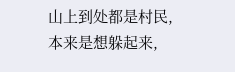山上到处都是村民,本来是想躲起来,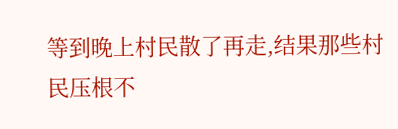等到晚上村民散了再走,结果那些村民压根不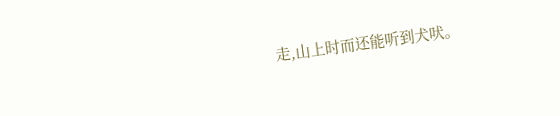走,山上时而还能听到犬吠。